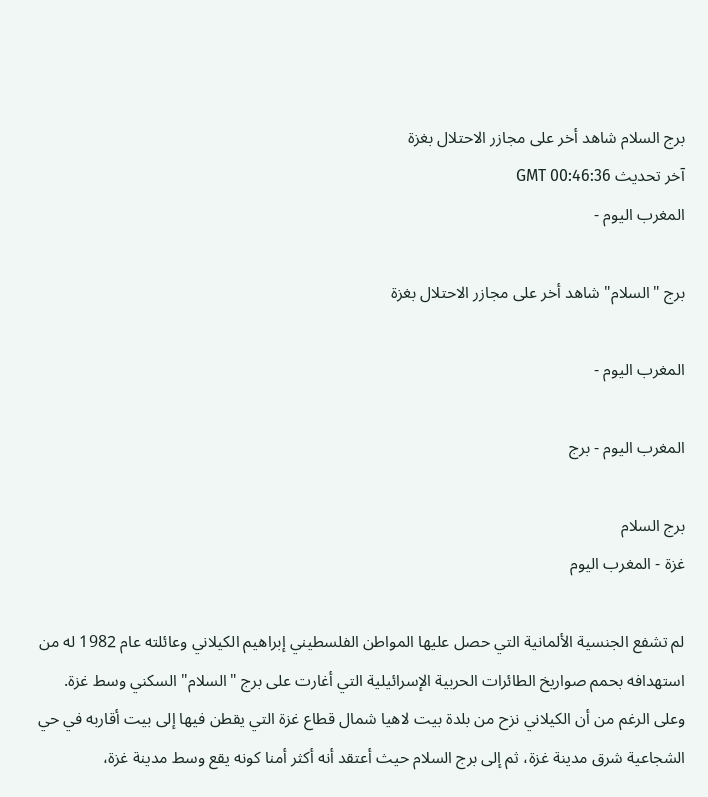برج السلام شاهد أخر على مجازر الاحتلال بغزة
آخر تحديث GMT 00:46:36
المغرب اليوم -

برج "السلام" شاهد أخر على مجازر الاحتلال بغزة

المغرب اليوم -

المغرب اليوم - برج

برج السلام
غزة - المغرب اليوم

لم تشفع الجنسية الألمانية التي حصل عليها المواطن الفلسطيني إبراهيم الكيلاني وعائلته عام 1982 له من استهدافه بحمم صواريخ الطائرات الحربية الإسرائيلية التي أغارت على برج "السلام" السكني وسط غزة.
وعلى الرغم من أن الكيلاني نزح من بلدة بيت لاهيا شمال قطاع غزة التي يقطن فيها إلى بيت أقاربه في حي الشجاعية شرق مدينة غزة، ثم إلى برج السلام حيث أعتقد أنه أكثر أمنا كونه يقع وسط مدينة غزة،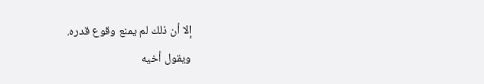إلا أن ذلك لم يمنع وقوع قدره.
ويقول أخيه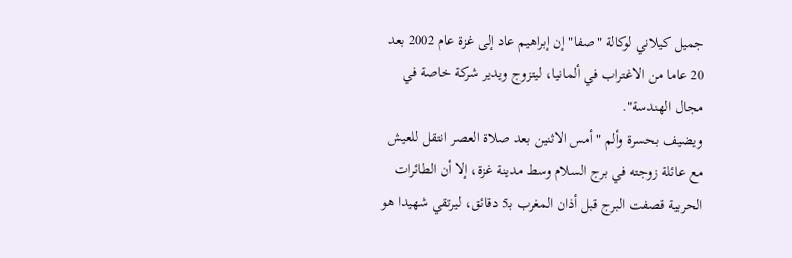جميل كيلاني لوكالة "صفا" إن إبراهيم عاد إلى غزة عام 2002 بعد 20 عاما من الاغتراب في ألمانيا، ليتزوج ويدير شركة خاصة في مجال الهندسة".
ويضيف بحسرة وألم "أمس الاثنين بعد صلاة العصر انتقل للعيش مع عائلة زوجته في برج السلام وسط مدينة غزة، إلا أن الطائرات الحربية قصفت البرج قبل أذان المغرب بـ5 دقائق، ليرتقي شهيدا هو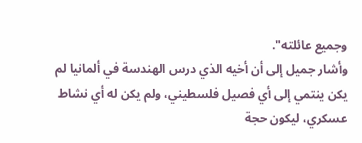وجميع عائلته".
وأشار جميل إلى أن أخيه الذي درس الهندسة في ألمانيا لم يكن ينتمي إلى أي فصيل فلسطيني، ولم يكن له أي نشاط عسكري، ليكون حجة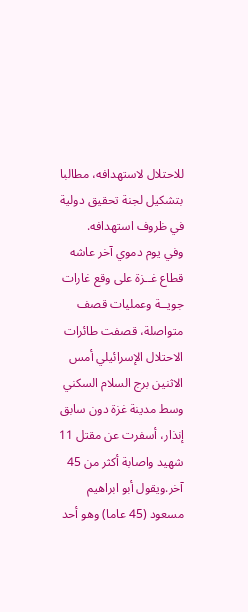للاحتلال لاستهدافه، مطالبا بتشكيل لجنة تحقيق دولية في ظروف استهدافه.
وفي يوم دموي آخر عاشه قطاع غــزة على وقع غارات جويــة وعمليات قصف متواصلة، قصفت طائرات الاحتلال الإسرائيلي أمس الاثنين برج السلام السكني وسط مدينة غزة دون سابق إنذار، أسفرت عن مقتل 11 شهيد واصابة أكثر من 45 آخر.ويقول أبو ابراهيم مسعود (45 عاما) وهو أحد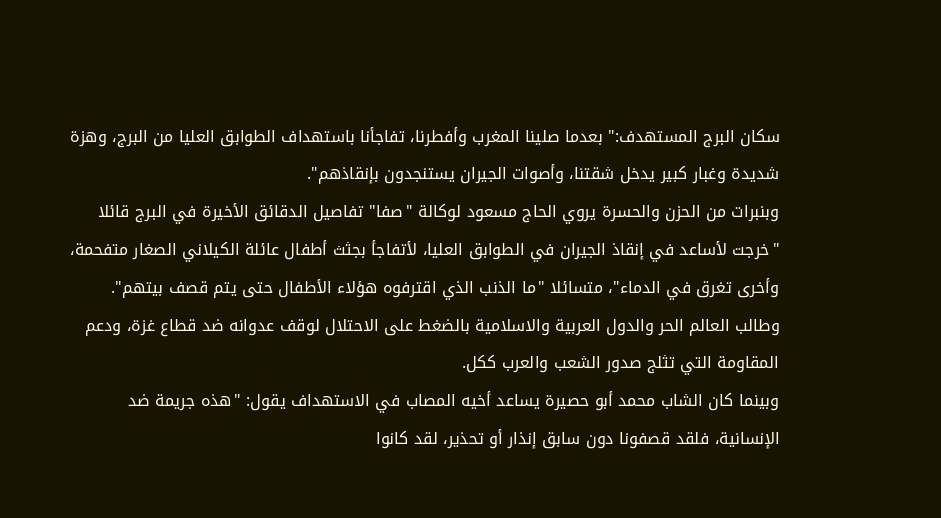سكان البرج المستهدف:" بعدما صلينا المغرب وأفطرنا، تفاجأنا باستهداف الطوابق العليا من البرج، وهزة شديدة وغبار كبير يدخل شقتنا، وأصوات الجيران يستنجدون بإنقاذهم".
وبنبرات من الحزن والحسرة يروي الحاج مسعود لوكالة "صفا" تفاصيل الدقائق الأخيرة في البرج قائلا "خرجت لأساعد في إنقاذ الجيران في الطوابق العليا، لأتفاجأ بجثث أطفال عائلة الكيلاني الصغار متفحمة، وأخرى تغرق في الدماء"، متسائلا "ما الذنب الذي اقترفوه هؤلاء الأطفال حتى يتم قصف بيتهم".
وطالب العالم الحر والدول العربية والاسلامية بالضغط على الاحتلال لوقف عدوانه ضد قطاع غزة، ودعم المقاومة التي تثلج صدور الشعب والعرب ككل.
وبينما كان الشاب محمد أبو حصيرة يساعد أخيه المصاب في الاستهداف يقول: "هذه جريمة ضد الإنسانية، فلقد قصفونا دون سابق إنذار أو تحذير، لقد كانوا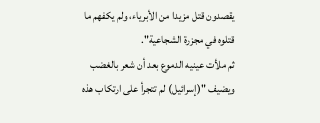يقصدون قتل مزيدا من الأبرياء، ولم يكفهم ما قتلوه في مجزرة الشجاعية".
ثم ملأت عينيه الدموع بعد أن شعر بالغضب ويضيف "(إسرائيل) لم تتجرأ على ارتكاب هذه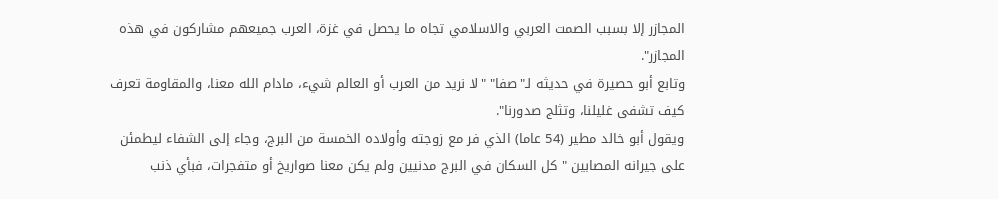المجازر إلا بسبب الصمت العربي والاسلامي تجاه ما يحصل في غزة، العرب جميعهم مشاركون في هذه المجازر".
وتابع أبو حصيرة في حديثه لـ"صفا" "لا نريد من العرب أو العالم شيء، مادام الله معنا، والمقاومة تعرف كيف تشفى غليلنا، وتثلج صدورنا".
ويقول أبو خالد مطير (54 عاما) الذي فر مع زوجته وأولاده الخمسة من البرج، وجاء إلى الشفاء ليطمئن على جيرانه المصابين " كل السكان في البرج مدنيين ولم يكن معنا صواريخ أو متفجرات، فبأي ذنب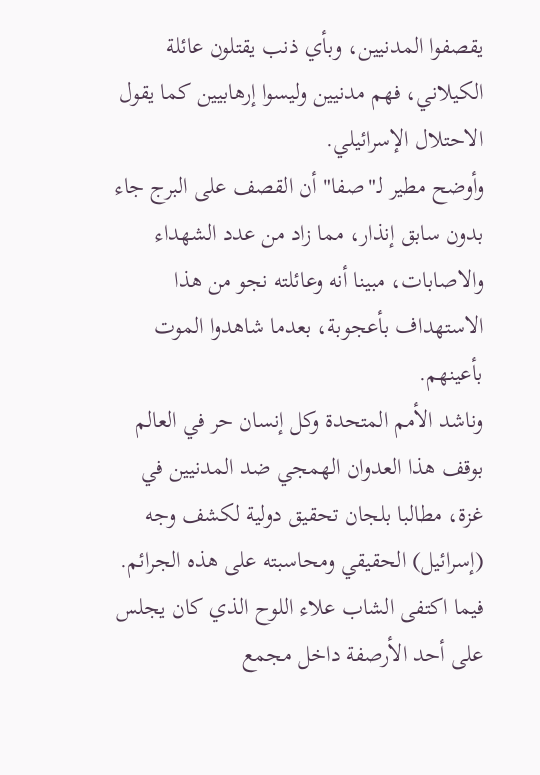يقصفوا المدنيين، وبأي ذنب يقتلون عائلة الكيلاني، فهم مدنيين وليسوا إرهابيين كما يقول الاحتلال الإسرائيلي.
وأوضح مطير لـ"صفا" أن القصف على البرج جاء بدون سابق إنذار، مما زاد من عدد الشهداء والاصابات، مبينا أنه وعائلته نجو من هذا الاستهداف بأعجوبة، بعدما شاهدوا الموت بأعينهم.
وناشد الأمم المتحدة وكل إنسان حر في العالم بوقف هذا العدوان الهمجي ضد المدنيين في غزة، مطالبا بلجان تحقيق دولية لكشف وجه (إسرائيل) الحقيقي ومحاسبته على هذه الجرائم.
فيما اكتفى الشاب علاء اللوح الذي كان يجلس على أحد الأرصفة داخل مجمع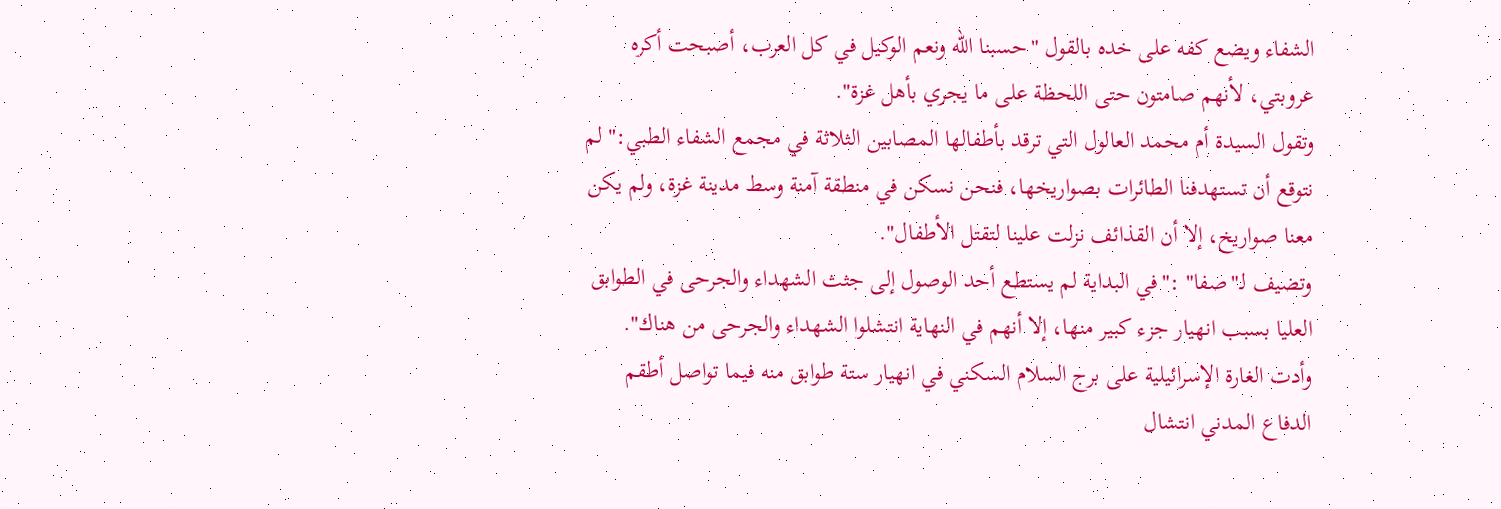الشفاء ويضع كفه على خده بالقول "حسبنا الله ونعم الوكيل في كل العرب، أصبحت أكره عروبتي، لأنهم صامتون حتى اللحظة على ما يجري بأهل غزة".
وتقول السيدة أم محمد العالول التي ترقد بأطفالها المصابين الثلاثة في مجمع الشفاء الطبي:" لم نتوقع أن تستهدفنا الطائرات بصواريخها، فنحن نسكن في منطقة آمنة وسط مدينة غزة، ولم يكن معنا صواريخ، إلا أن القذائف نزلت علينا لتقتل الأطفال".
وتضيف لـ"صفا" :"في البداية لم يستطع أحد الوصول إلى جثث الشهداء والجرحى في الطوابق العليا بسبب انهيار جزء كبير منها، إلا أنهم في النهاية انتشلوا الشهداء والجرحى من هناك".
وأدت الغارة الإسرائيلية على برج السلام السكني في انهيار ستة طوابق منه فيما تواصل أطقم الدفاع المدني انتشال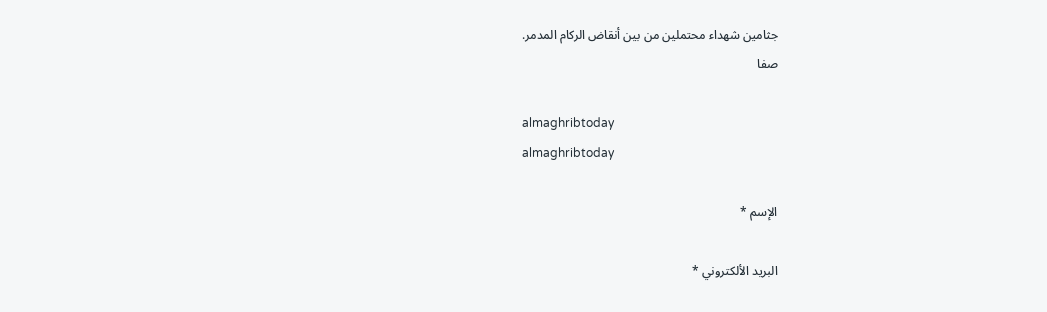جثامين شهداء محتملين من بين أنقاض الركام المدمر.
صفا

almaghribtoday
almaghribtoday

الإسم *

البريد الألكتروني *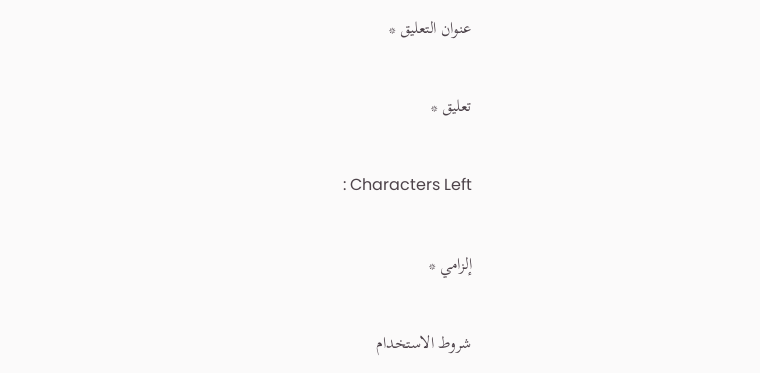عنوان التعليق *

تعليق *

: Characters Left

إلزامي *

شروط الاستخدام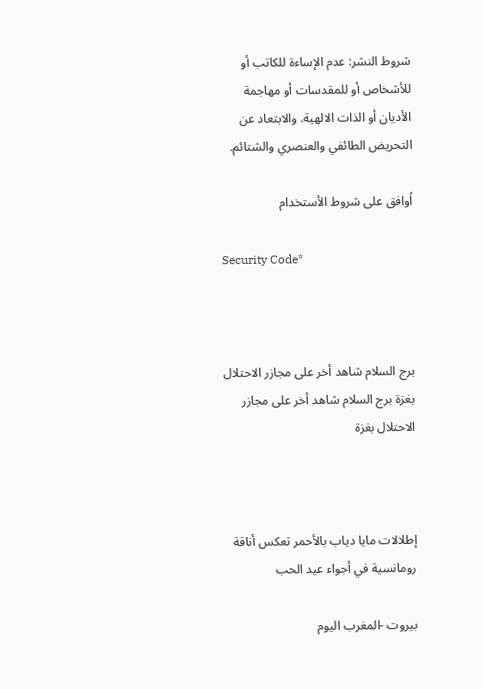شروط النشر: عدم الإساءة للكاتب أو للأشخاص أو للمقدسات أو مهاجمة الأديان أو الذات الالهية. والابتعاد عن التحريض الطائفي والعنصري والشتائم.

اُوافق على شروط الأستخدام

Security Code*



برج السلام شاهد أخر على مجازر الاحتلال بغزة برج السلام شاهد أخر على مجازر الاحتلال بغزة



إطلالات مايا دياب بالأحمر تعكس أناقة رومانسية في أجواء عيد الحب

بيروت -المغرب اليوم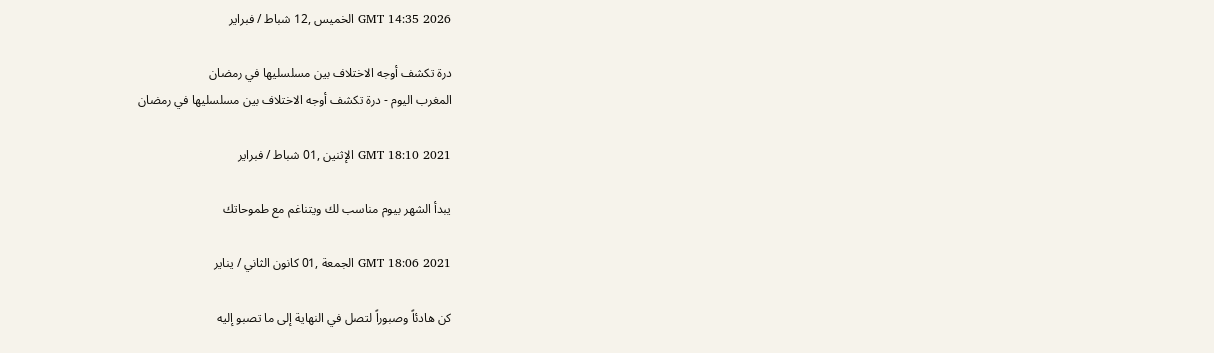GMT 14:35 2026 الخميس ,12 شباط / فبراير

درة تكشف أوجه الاختلاف بين مسلسليها في رمضان
المغرب اليوم - درة تكشف أوجه الاختلاف بين مسلسليها في رمضان

GMT 18:10 2021 الإثنين ,01 شباط / فبراير

يبدأ الشهر بيوم مناسب لك ويتناغم مع طموحاتك

GMT 18:06 2021 الجمعة ,01 كانون الثاني / يناير

كن هادئاً وصبوراً لتصل في النهاية إلى ما تصبو إليه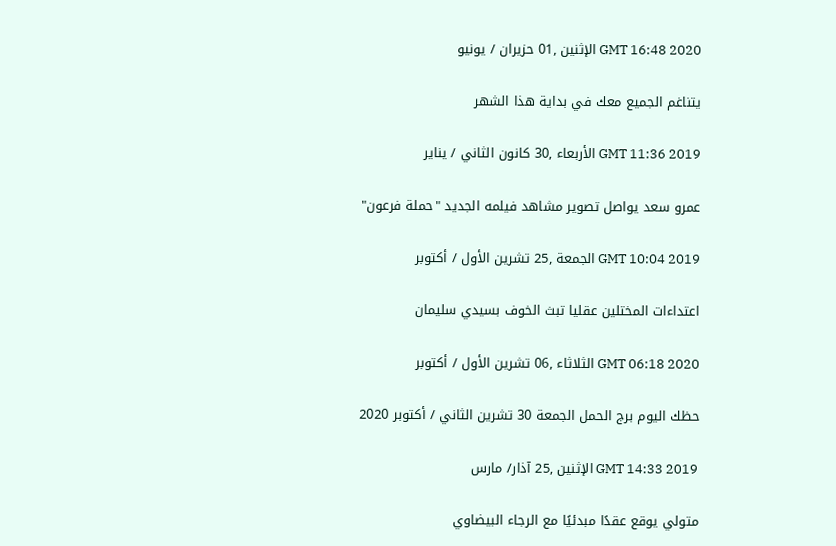GMT 16:48 2020 الإثنين ,01 حزيران / يونيو

يتناغم الجميع معك في بداية هذا الشهر

GMT 11:36 2019 الأربعاء ,30 كانون الثاني / يناير

عمرو سعد يواصل تصوير مشاهد فيلمه الجديد "حملة فرعون"

GMT 10:04 2019 الجمعة ,25 تشرين الأول / أكتوبر

اعتداءات المختلين عقليا تبث الخوف بسيدي سليمان

GMT 06:18 2020 الثلاثاء ,06 تشرين الأول / أكتوبر

حظك اليوم برج الحمل الجمعة 30 تشرين الثاني / أكتوبر 2020

GMT 14:33 2019 الإثنين ,25 آذار/ مارس

متولي يوقع عقدًا مبدئيًا مع الرجاء البيضاوي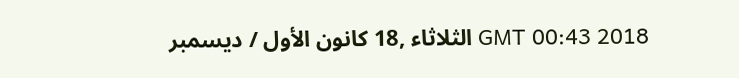GMT 00:43 2018 الثلاثاء ,18 كانون الأول / ديسمبر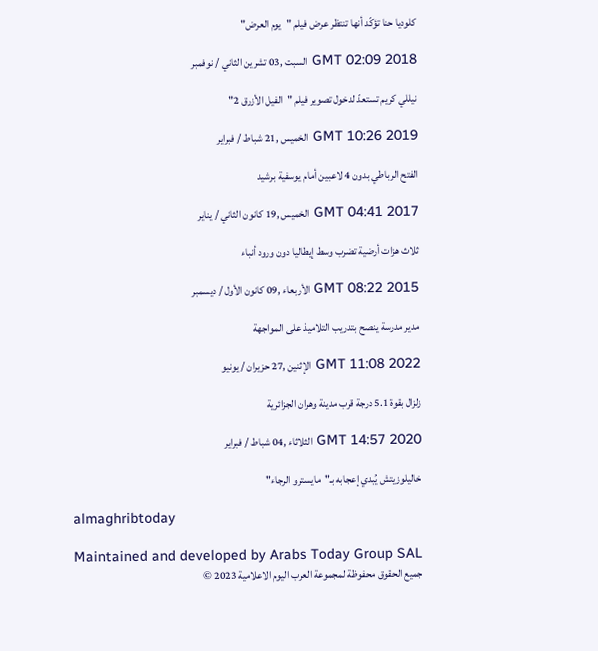كلوديا حنا تؤكّد أنها تنتظر عرض فيلم "يوم العرض"

GMT 02:09 2018 السبت ,03 تشرين الثاني / نوفمبر

نيللي كريم تستعدّ لدخول تصوير فيلم "الفيل الأزرق 2"

GMT 10:26 2019 الخميس ,21 شباط / فبراير

الفتح الرباطي بدون 4 لاعبين أمام يوسفية برشيد

GMT 04:41 2017 الخميس ,19 كانون الثاني / يناير

ثلاث هزات أرضية تضرب وسط إيطاليا دون ورود أنباء

GMT 08:22 2015 الأربعاء ,09 كانون الأول / ديسمبر

مدير مدرسة ينصح بتدريب التلاميذ على المواجهة

GMT 11:08 2022 الإثنين ,27 حزيران / يونيو

زلزال بقوة 5.1 درجة قرب مدينة وهران الجزائرية

GMT 14:57 2020 الثلاثاء ,04 شباط / فبراير

خاليلوزيتش يُبدي إعجابه بـ"مايسترو الرجاء"

almaghribtoday

Maintained and developed by Arabs Today Group SAL
جميع الحقوق محفوظة لمجموعة العرب اليوم الاعلامية 2023 ©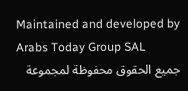Maintained and developed by Arabs Today Group SAL
جميع الحقوق محفوظة لمجموعة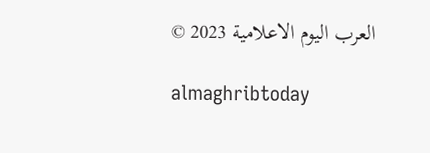العرب اليوم الاعلامية 2023 ©

almaghribtoday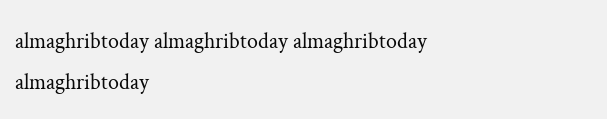almaghribtoday almaghribtoday almaghribtoday
almaghribtoday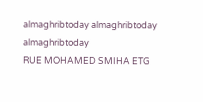almaghribtoday almaghribtoday
almaghribtoday
RUE MOHAMED SMIHA ETG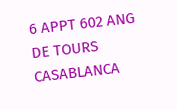6 APPT 602 ANG DE TOURS CASABLANCA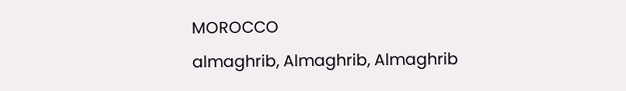MOROCCO
almaghrib, Almaghrib, Almaghrib